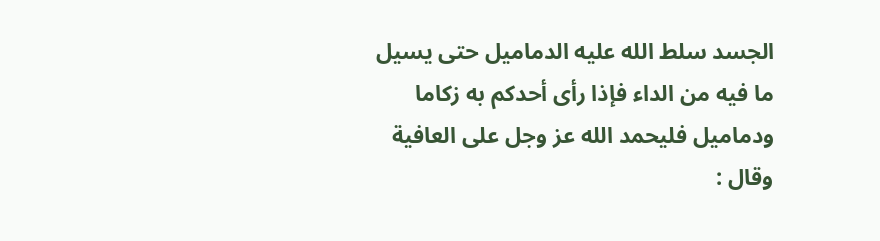الجسد سلط الله عليه الدماميل حتى يسيل ما فيه من الداء فإذا رأى أحدكم به زكاما
ودماميل فليحمد الله عز وجل على العافية وقال :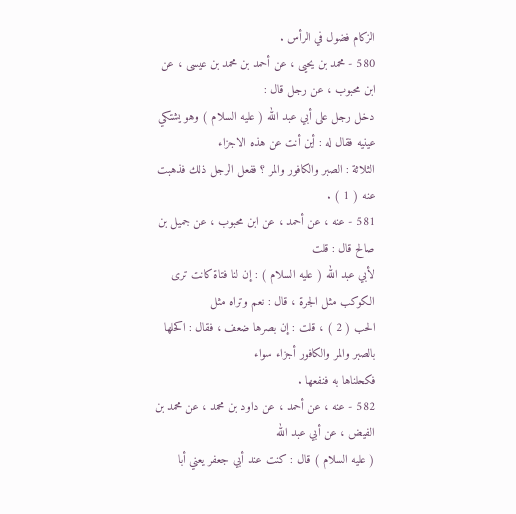الزكام فضول في الرأس .
580 - محمد بن يحيى ، عن أحمد بن محمد بن عيسى ، عن ابن محبوب ، عن رجل قال :
دخل رجل على أبي عبد الله ( عليه السلام ) وهو يشتكي عينيه فقال له : أين أنت عن هذه الاجزاء
الثلاثة : الصبر والكافور والمر ؟ ففعل الرجل ذلك فذهبت عنه ( 1 ) .
581 - عنه ، عن أحمد ، عن ابن محبوب ، عن جميل بن صالح قال : قلت
لأبي عبد الله ( عليه السلام ) : إن لنا فتاة كانت ترى الكوكب مثل الجرة ، قال : نعم وتراه مثل
الحب ( 2 ) ، قلت : إن بصرها ضعف ، فقال : اكحلها بالصبر والمر والكافور أجزاء سواء
فكحلناها به فنفعها .
582 - عنه ، عن أحمد ، عن داود بن محمد ، عن محمد بن الفيض ، عن أبي عبد الله
( عليه السلام ) قال : كنت عند أبي جعفر يعني أبا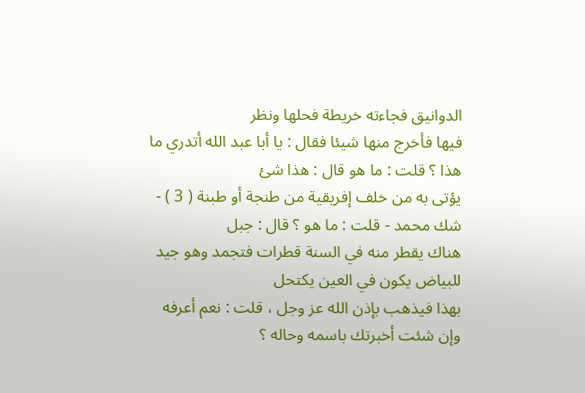الدوانيق فجاءته خريطة فحلها ونظر
فيها فأخرج منها شيئا فقال : يا أبا عبد الله أتدري ما هذا ؟ قلت : ما هو قال : هذا شئ
يؤتى به من خلف إفريقية من طنجة أو طبنة ( 3 ) - شك محمد - قلت : ما هو ؟ قال : جبل
هناك يقطر منه في السنة قطرات فتجمد وهو جيد للبياض يكون في العين يكتحل
بهذا فيذهب بإذن الله عز وجل ، قلت : نعم أعرفه وإن شئت أخبرتك باسمه وحاله ؟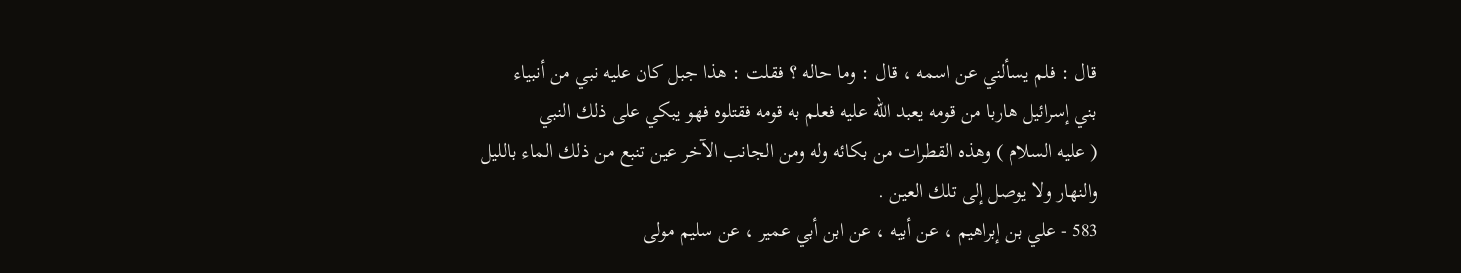قال : فلم يسألني عن اسمه ، قال : وما حاله ؟ فقلت : هذا جبل كان عليه نبي من أنبياء
بني إسرائيل هاربا من قومه يعبد الله عليه فعلم به قومه فقتلوه فهو يبكي على ذلك النبي
( عليه السلام ) وهذه القطرات من بكائه وله ومن الجانب الآخر عين تنبع من ذلك الماء بالليل
والنهار ولا يوصل إلى تلك العين .
583 - علي بن إبراهيم ، عن أبيه ، عن ابن أبي عمير ، عن سليم مولى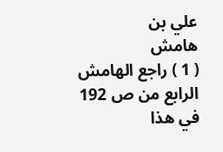علي بن
هامش
( 1 ) راجع الهامش الرابع من ص 192 في هذا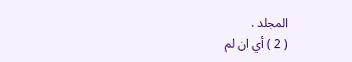المجلد .
( 2 ) أي ان لم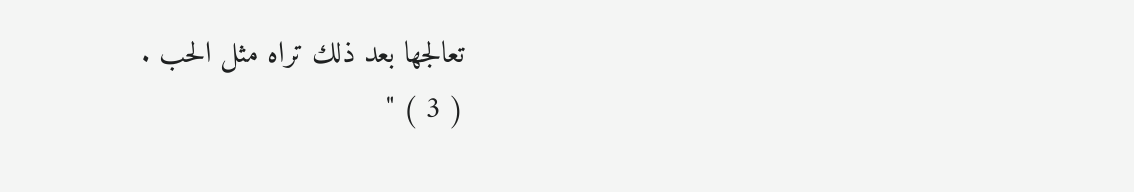تعالجها بعد ذلك تراه مثل الحب .
( 3 ) "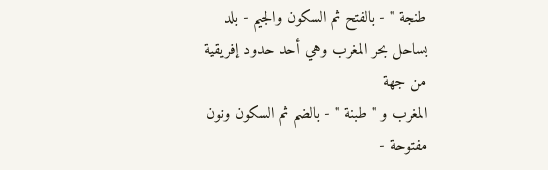طنجة " - بالفتح ثم السكون والجيم - بلد بساحل بحر المغرب وهي أحد حدود إفريقية من جهة
المغرب و " طبنة " - بالضم ثم السكون ونون مفتوحة -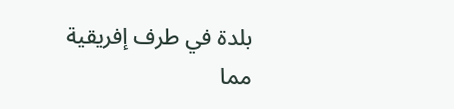بلدة في طرف إفريقية مما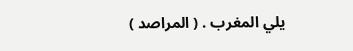يلي المغرب . ( المراصد )